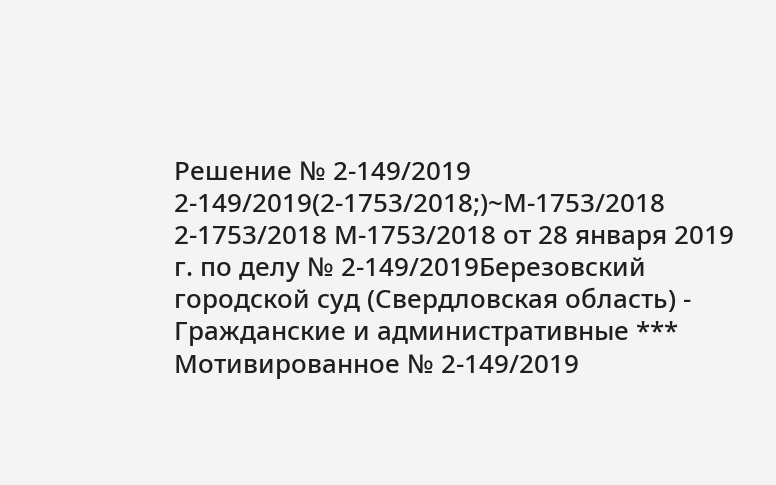Решение № 2-149/2019 2-149/2019(2-1753/2018;)~М-1753/2018 2-1753/2018 М-1753/2018 от 28 января 2019 г. по делу № 2-149/2019Березовский городской суд (Свердловская область) - Гражданские и административные *** Мотивированное № 2-149/2019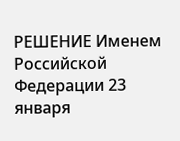РЕШЕНИЕ Именем Российской Федерации 23 января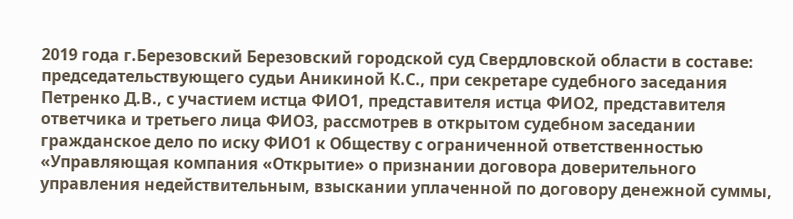2019 года г.Березовский Березовский городской суд Свердловской области в составе: председательствующего судьи Аникиной К.С., при секретаре судебного заседания Петренко Д.В., с участием истца ФИО1, представителя истца ФИО2, представителя ответчика и третьего лица ФИО3, рассмотрев в открытом судебном заседании гражданское дело по иску ФИО1 к Обществу с ограниченной ответственностью «Управляющая компания «Открытие» о признании договора доверительного управления недействительным, взыскании уплаченной по договору денежной суммы,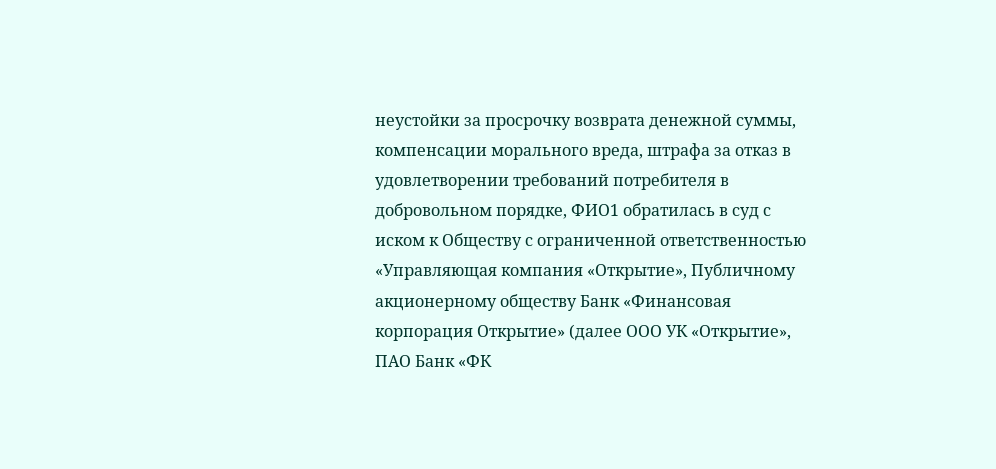неустойки за просрочку возврата денежной суммы, компенсации морального вреда, штрафа за отказ в удовлетворении требований потребителя в добровольном порядке, ФИО1 обратилась в суд с иском к Обществу с ограниченной ответственностью «Управляющая компания «Открытие», Публичному акционерному обществу Банк «Финансовая корпорация Открытие» (далее ООО УК «Открытие», ПАО Банк «ФК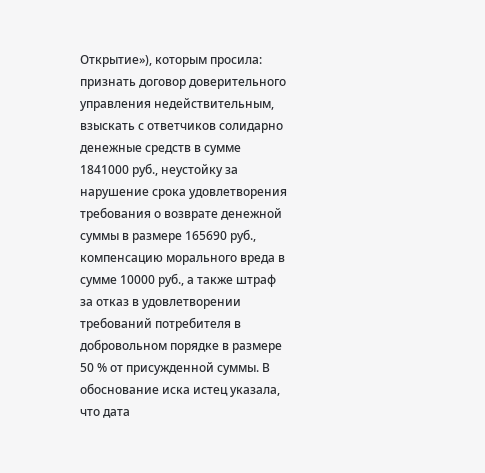Открытие»), которым просила: признать договор доверительного управления недействительным, взыскать с ответчиков солидарно денежные средств в сумме 1841000 руб., неустойку за нарушение срока удовлетворения требования о возврате денежной суммы в размере 165690 руб., компенсацию морального вреда в сумме 10000 руб., а также штраф за отказ в удовлетворении требований потребителя в добровольном порядке в размере 50 % от присужденной суммы. В обоснование иска истец указала, что дата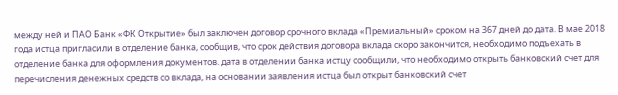между ней и ПАО Банк «ФК Открытие» был заключен договор срочного вклада «Премиальный» сроком на 367 дней до дата. В мае 2018 года истца пригласили в отделение банка, сообщив, что срок действия договора вклада скоро закончится, необходимо подъехать в отделение банка для оформления документов. дата в отделении банка истцу сообщили, что необходимо открыть банковский счет для перечисления денежных средств со вклада, на основании заявления истца был открыт банковский счет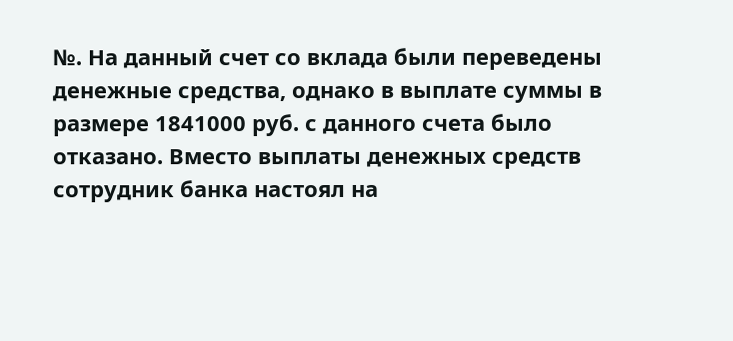№. На данный счет со вклада были переведены денежные средства, однако в выплате суммы в размере 1841000 руб. с данного счета было отказано. Вместо выплаты денежных средств сотрудник банка настоял на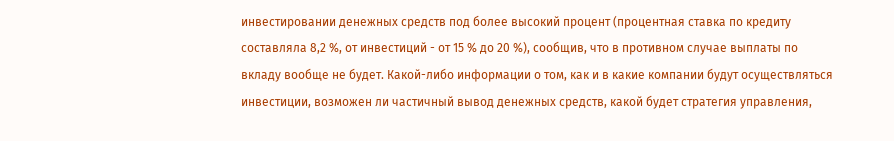инвестировании денежных средств под более высокий процент (процентная ставка по кредиту составляла 8,2 %, от инвестиций - от 15 % до 20 %), сообщив, что в противном случае выплаты по вкладу вообще не будет. Какой-либо информации о том, как и в какие компании будут осуществляться инвестиции, возможен ли частичный вывод денежных средств, какой будет стратегия управления,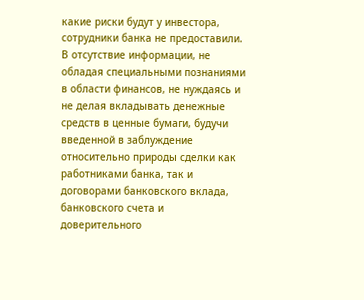какие риски будут у инвестора, сотрудники банка не предоставили. В отсутствие информации, не обладая специальными познаниями в области финансов, не нуждаясь и не делая вкладывать денежные средств в ценные бумаги, будучи введенной в заблуждение относительно природы сделки как работниками банка, так и договорами банковского вклада, банковского счета и доверительного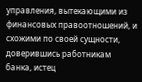управления, вытекающими из финансовых правоотношений, и схожими по своей сущности, доверившись работникам банка, истец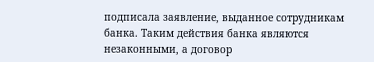подписала заявление, выданное сотрудникам банка. Таким действия банка являются незаконными, а договор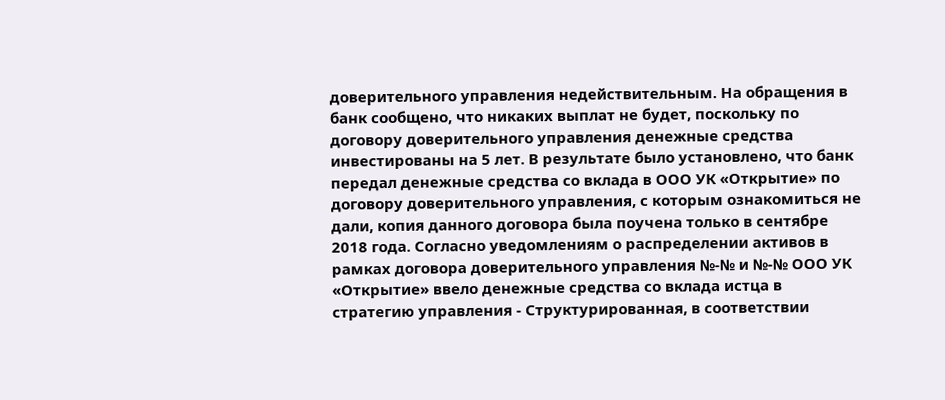доверительного управления недействительным. На обращения в банк сообщено, что никаких выплат не будет, поскольку по договору доверительного управления денежные средства инвестированы на 5 лет. В результате было установлено, что банк передал денежные средства со вклада в ООО УК «Открытие» по договору доверительного управления, с которым ознакомиться не дали, копия данного договора была поучена только в сентябре 2018 года. Согласно уведомлениям о распределении активов в рамках договора доверительного управления №-№ и №-№ ООО УК «Открытие» ввело денежные средства со вклада истца в стратегию управления - Структурированная, в соответствии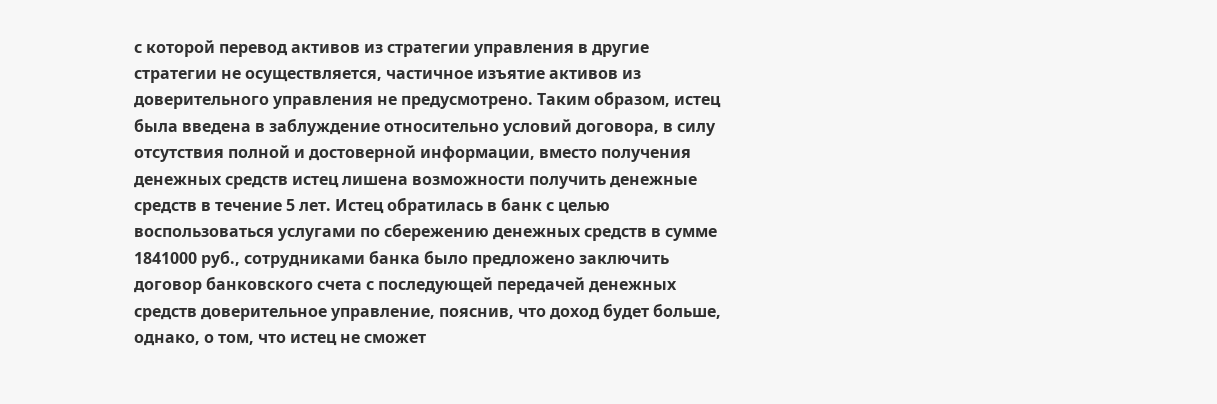с которой перевод активов из стратегии управления в другие стратегии не осуществляется, частичное изъятие активов из доверительного управления не предусмотрено. Таким образом, истец была введена в заблуждение относительно условий договора, в силу отсутствия полной и достоверной информации, вместо получения денежных средств истец лишена возможности получить денежные средств в течение 5 лет. Истец обратилась в банк с целью воспользоваться услугами по сбережению денежных средств в сумме 1841000 руб., сотрудниками банка было предложено заключить договор банковского счета с последующей передачей денежных средств доверительное управление, пояснив, что доход будет больше, однако, о том, что истец не сможет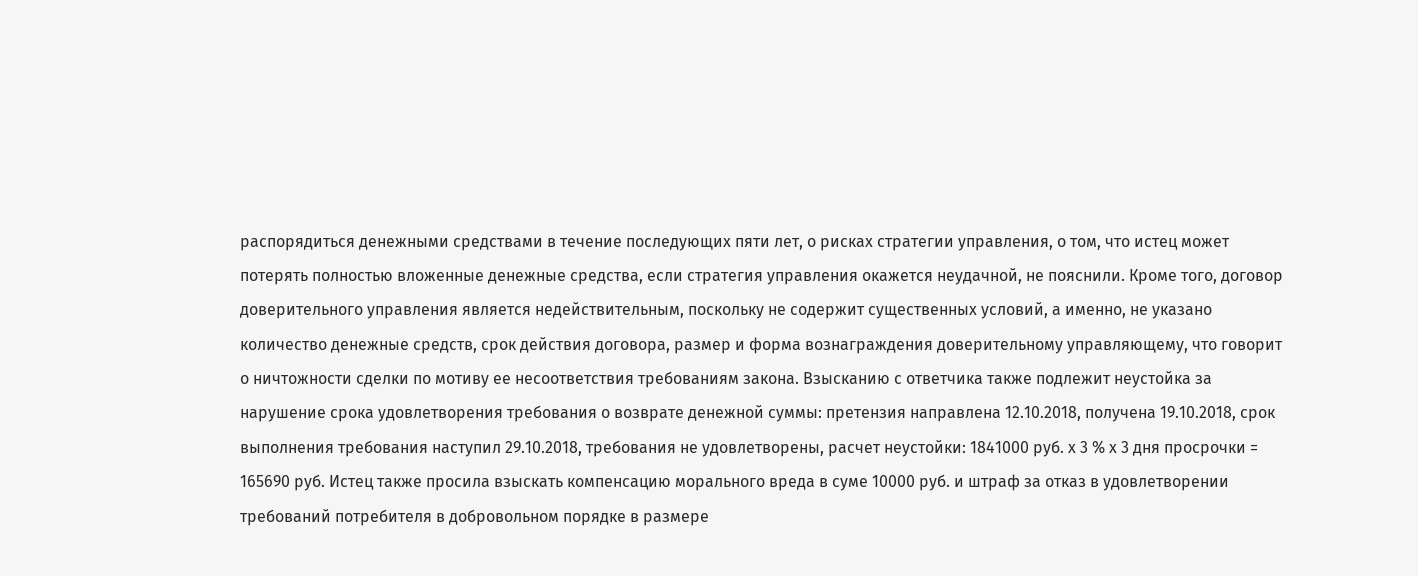распорядиться денежными средствами в течение последующих пяти лет, о рисках стратегии управления, о том, что истец может потерять полностью вложенные денежные средства, если стратегия управления окажется неудачной, не пояснили. Кроме того, договор доверительного управления является недействительным, поскольку не содержит существенных условий, а именно, не указано количество денежные средств, срок действия договора, размер и форма вознаграждения доверительному управляющему, что говорит о ничтожности сделки по мотиву ее несоответствия требованиям закона. Взысканию с ответчика также подлежит неустойка за нарушение срока удовлетворения требования о возврате денежной суммы: претензия направлена 12.10.2018, получена 19.10.2018, срок выполнения требования наступил 29.10.2018, требования не удовлетворены, расчет неустойки: 1841000 руб. х 3 % х 3 дня просрочки = 165690 руб. Истец также просила взыскать компенсацию морального вреда в суме 10000 руб. и штраф за отказ в удовлетворении требований потребителя в добровольном порядке в размере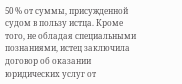50 % от суммы, присужденной судом в пользу истца. Кроме того, не обладая специальными познаниями, истец заключила договор об оказании юридических услуг от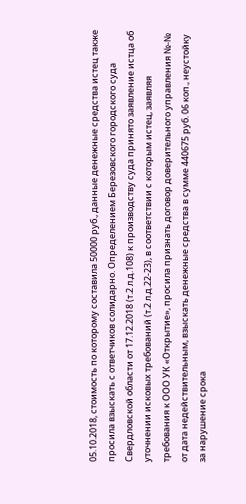05.10.2018, стоимость по которому составила 50000 руб., данные денежные средства истец также просила взыскать с ответчиков солидарно. Определением Березовского городского суда Свердловской области от 17.12.2018 (т.2 л.д.108) к производству суда принято заявление истца об уточнении исковых требований (т.2 л.д.22-23), в соответствии с которым истец, заявляя требования к ООО УК «Открытие», просила признать договор доверительного управления №-№ от дата недействительным, взыскать денежные средства в сумме 440675 руб. 06 коп., неустойку за нарушение срока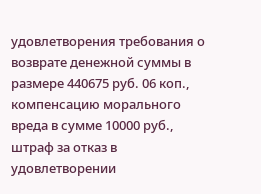удовлетворения требования о возврате денежной суммы в размере 440675 руб. 06 коп., компенсацию морального вреда в сумме 10000 руб., штраф за отказ в удовлетворении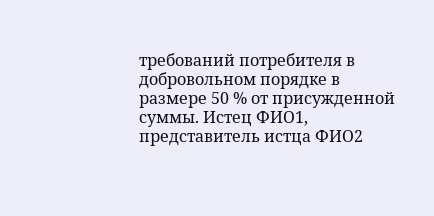требований потребителя в добровольном порядке в размере 50 % от присужденной суммы. Истец ФИО1, представитель истца ФИО2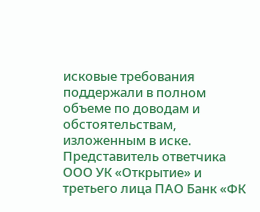исковые требования поддержали в полном объеме по доводам и обстоятельствам, изложенным в иске. Представитель ответчика ООО УК «Открытие» и третьего лица ПАО Банк «ФК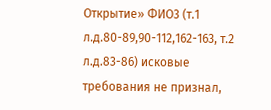Открытие» ФИО3 (т.1 л.д.80-89,90-112,162-163, т.2 л.д.83-86) исковые требования не признал,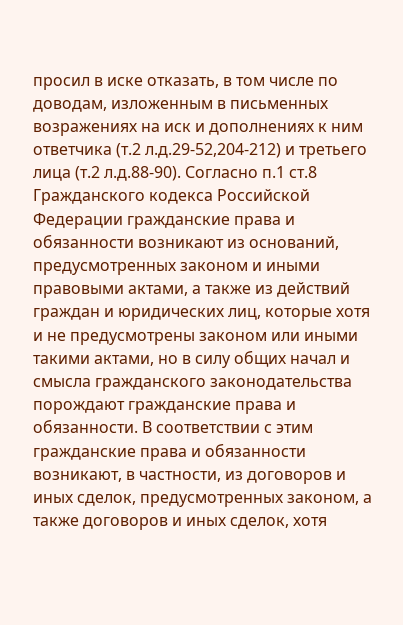просил в иске отказать, в том числе по доводам, изложенным в письменных возражениях на иск и дополнениях к ним ответчика (т.2 л.д.29-52,204-212) и третьего лица (т.2 л.д.88-90). Согласно п.1 ст.8 Гражданского кодекса Российской Федерации гражданские права и обязанности возникают из оснований, предусмотренных законом и иными правовыми актами, а также из действий граждан и юридических лиц, которые хотя и не предусмотрены законом или иными такими актами, но в силу общих начал и смысла гражданского законодательства порождают гражданские права и обязанности. В соответствии с этим гражданские права и обязанности возникают, в частности, из договоров и иных сделок, предусмотренных законом, а также договоров и иных сделок, хотя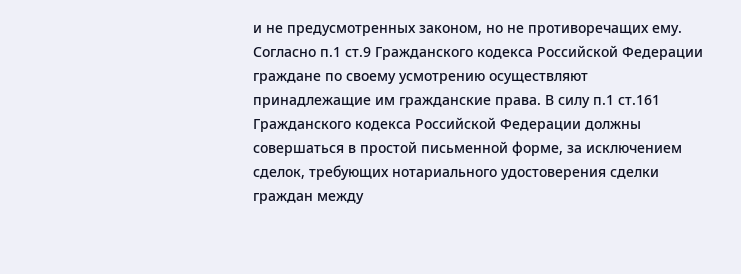и не предусмотренных законом, но не противоречащих ему. Согласно п.1 ст.9 Гражданского кодекса Российской Федерации граждане по своему усмотрению осуществляют принадлежащие им гражданские права. В силу п.1 ст.161 Гражданского кодекса Российской Федерации должны совершаться в простой письменной форме, за исключением сделок, требующих нотариального удостоверения сделки граждан между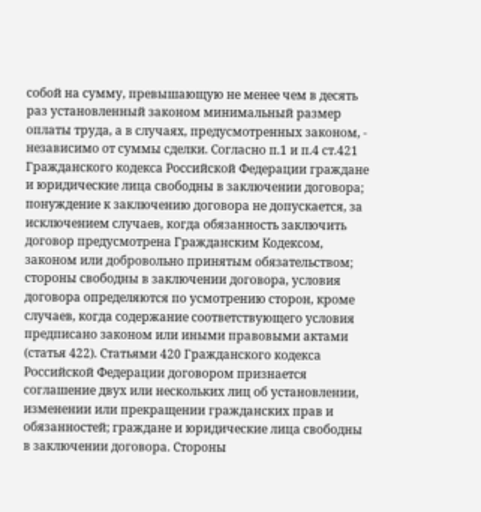собой на сумму, превышающую не менее чем в десять раз установленный законом минимальный размер оплаты труда, а в случаях, предусмотренных законом, - независимо от суммы сделки. Согласно п.1 и п.4 ст.421 Гражданского кодекса Российской Федерации граждане и юридические лица свободны в заключении договора; понуждение к заключению договора не допускается, за исключением случаев, когда обязанность заключить договор предусмотрена Гражданским Кодексом, законом или добровольно принятым обязательством; стороны свободны в заключении договора, условия договора определяются по усмотрению сторон, кроме случаев, когда содержание соответствующего условия предписано законом или иными правовыми актами (статья 422). Статьями 420 Гражданского кодекса Российской Федерации договором признается соглашение двух или нескольких лиц об установлении, изменении или прекращении гражданских прав и обязанностей; граждане и юридические лица свободны в заключении договора. Стороны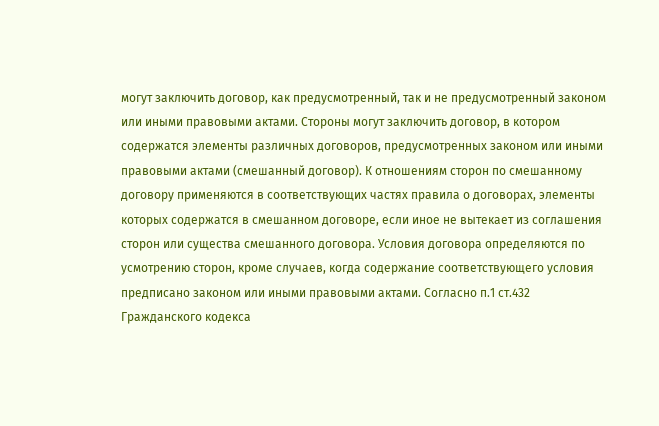могут заключить договор, как предусмотренный, так и не предусмотренный законом или иными правовыми актами. Стороны могут заключить договор, в котором содержатся элементы различных договоров, предусмотренных законом или иными правовыми актами (смешанный договор). К отношениям сторон по смешанному договору применяются в соответствующих частях правила о договорах, элементы которых содержатся в смешанном договоре, если иное не вытекает из соглашения сторон или существа смешанного договора. Условия договора определяются по усмотрению сторон, кроме случаев, когда содержание соответствующего условия предписано законом или иными правовыми актами. Согласно п.1 ст.432 Гражданского кодекса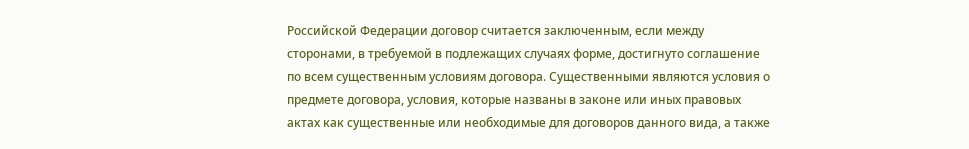Российской Федерации договор считается заключенным, если между сторонами, в требуемой в подлежащих случаях форме, достигнуто соглашение по всем существенным условиям договора. Существенными являются условия о предмете договора, условия, которые названы в законе или иных правовых актах как существенные или необходимые для договоров данного вида, а также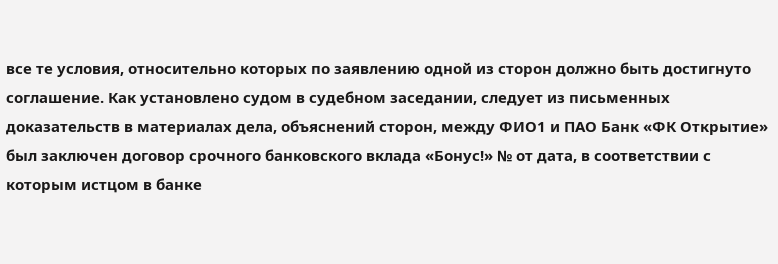все те условия, относительно которых по заявлению одной из сторон должно быть достигнуто соглашение. Как установлено судом в судебном заседании, следует из письменных доказательств в материалах дела, объяснений сторон, между ФИО1 и ПАО Банк «ФК Открытие» был заключен договор срочного банковского вклада «Бонус!» № от дата, в соответствии с которым истцом в банке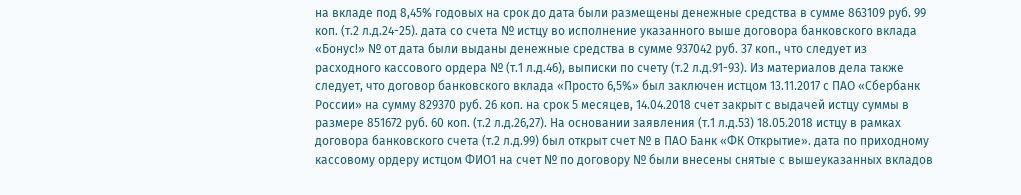на вкладе под 8,45% годовых на срок до дата были размещены денежные средства в сумме 863109 руб. 99 коп. (т.2 л.д.24-25). дата со счета № истцу во исполнение указанного выше договора банковского вклада «Бонус!» № от дата были выданы денежные средства в сумме 937042 руб. 37 коп., что следует из расходного кассового ордера № (т.1 л.д.46), выписки по счету (т.2 л.д.91-93). Из материалов дела также следует, что договор банковского вклада «Просто 6,5%» был заключен истцом 13.11.2017 с ПАО «Сбербанк России» на сумму 829370 руб. 26 коп. на срок 5 месяцев, 14.04.2018 счет закрыт с выдачей истцу суммы в размере 851672 руб. 60 коп. (т.2 л.д.26,27). На основании заявления (т.1 л.д.53) 18.05.2018 истцу в рамках договора банковского счета (т.2 л.д.99) был открыт счет № в ПАО Банк «ФК Открытие». дата по приходному кассовому ордеру истцом ФИО1 на счет № по договору № были внесены снятые с вышеуказанных вкладов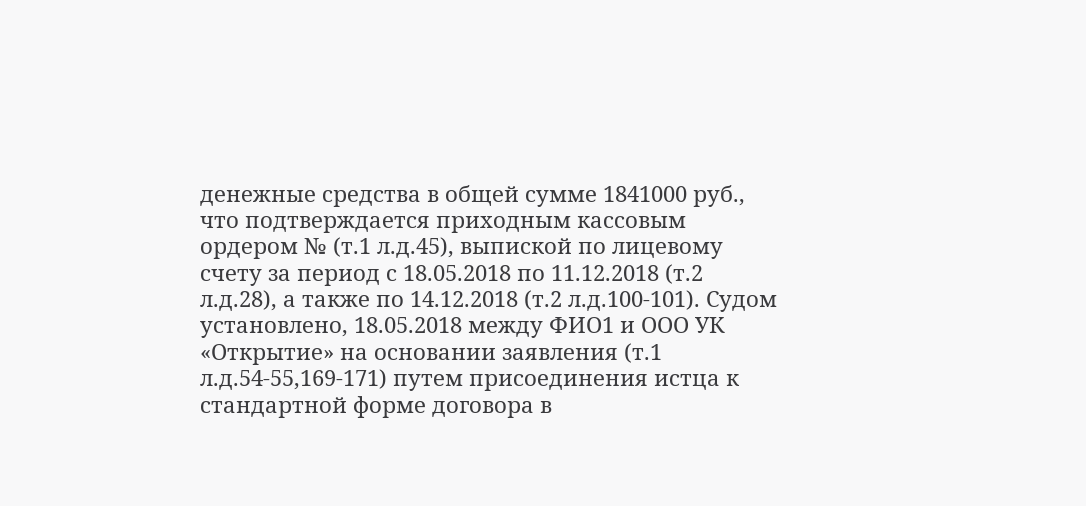денежные средства в общей сумме 1841000 руб., что подтверждается приходным кассовым ордером № (т.1 л.д.45), выпиской по лицевому счету за период с 18.05.2018 по 11.12.2018 (т.2 л.д.28), а также по 14.12.2018 (т.2 л.д.100-101). Судом установлено, 18.05.2018 между ФИО1 и ООО УК «Открытие» на основании заявления (т.1 л.д.54-55,169-171) путем присоединения истца к стандартной форме договора в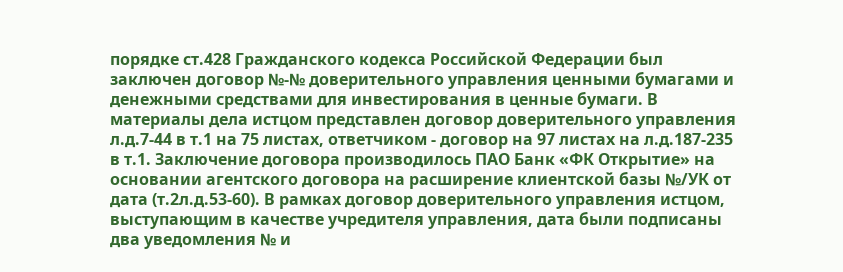порядке ст.428 Гражданского кодекса Российской Федерации был заключен договор №-№ доверительного управления ценными бумагами и денежными средствами для инвестирования в ценные бумаги. В материалы дела истцом представлен договор доверительного управления л.д.7-44 в т.1 на 75 листах, ответчиком - договор на 97 листах на л.д.187-235 в т.1. Заключение договора производилось ПАО Банк «ФК Открытие» на основании агентского договора на расширение клиентской базы №/УК от дата (т.2л.д.53-60). В рамках договор доверительного управления истцом, выступающим в качестве учредителя управления, дата были подписаны два уведомления № и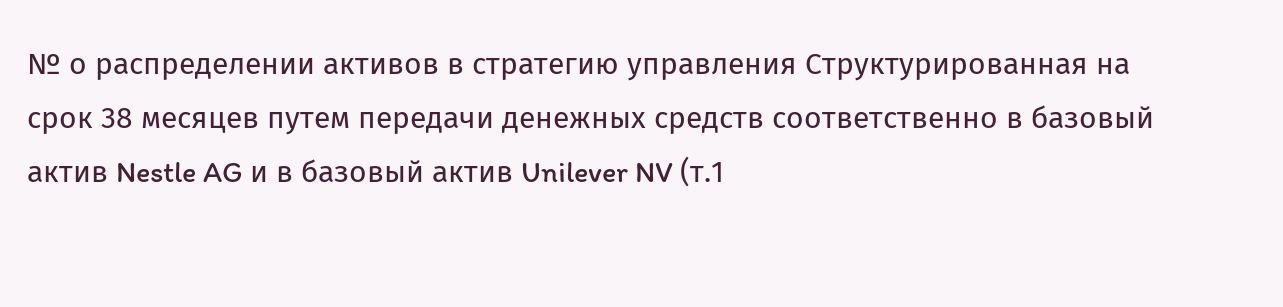№ о распределении активов в стратегию управления Структурированная на срок 38 месяцев путем передачи денежных средств соответственно в базовый актив Nestle AG и в базовый актив Unilever NV (т.1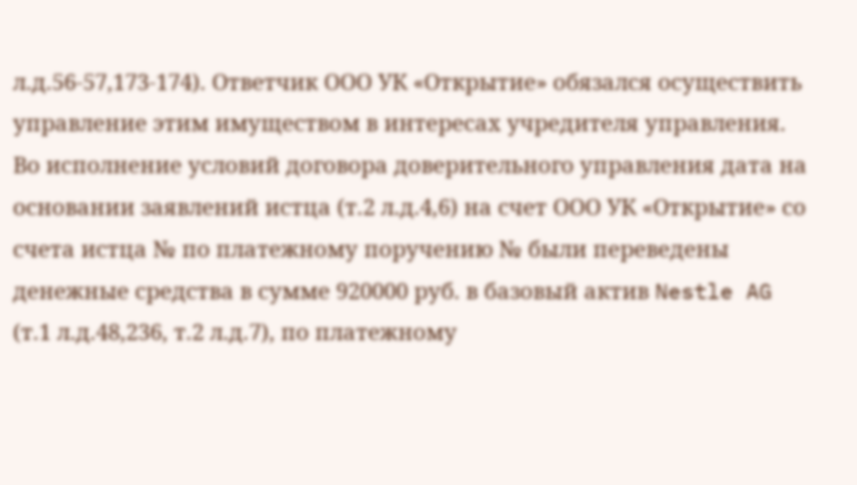л.д.56-57,173-174). Ответчик ООО УК «Открытие» обязался осуществить управление этим имуществом в интересах учредителя управления. Во исполнение условий договора доверительного управления дата на основании заявлений истца (т.2 л.д.4,6) на счет ООО УК «Открытие» со счета истца № по платежному поручению № были переведены денежные средства в сумме 920000 руб. в базовый актив Nestle AG (т.1 л.д.48,236, т.2 л.д.7), по платежному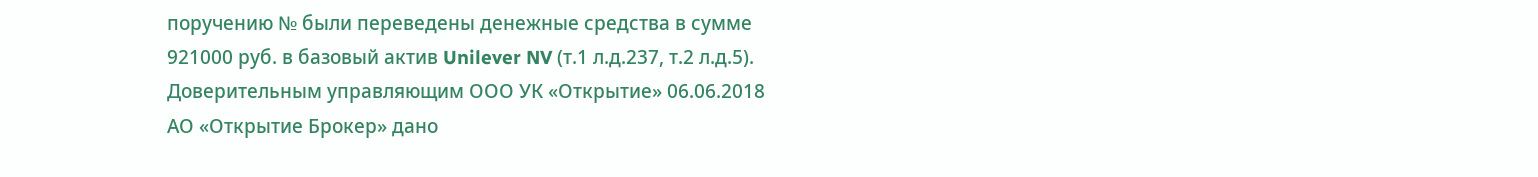поручению № были переведены денежные средства в сумме 921000 руб. в базовый актив Unilever NV (т.1 л.д.237, т.2 л.д.5). Доверительным управляющим ООО УК «Открытие» 06.06.2018 АО «Открытие Брокер» дано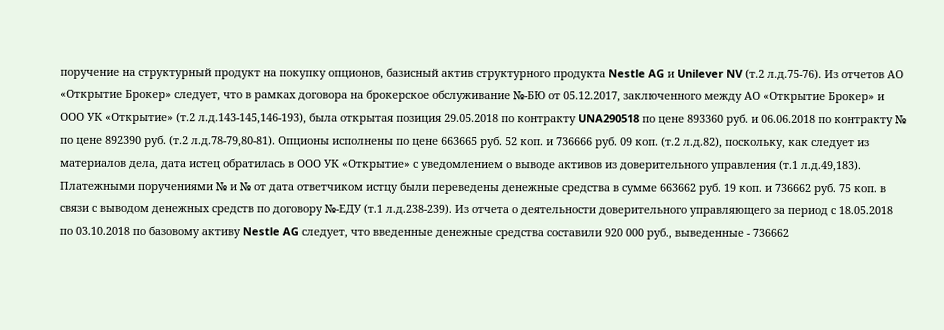поручение на структурный продукт на покупку опционов, базисный актив структурного продукта Nestle AG и Unilever NV (т.2 л.д.75-76). Из отчетов АО «Открытие Брокер» следует, что в рамках договора на брокерское обслуживание №-БЮ от 05.12.2017, заключенного между АО «Открытие Брокер» и ООО УК «Открытие» (т.2 л.д.143-145,146-193), была открытая позиция 29.05.2018 по контракту UNA290518 по цене 893360 руб. и 06.06.2018 по контракту № по цене 892390 руб. (т.2 л.д.78-79,80-81). Опционы исполнены по цене 663665 руб. 52 коп. и 736666 руб. 09 коп. (т.2 л.д.82), поскольку, как следует из материалов дела, дата истец обратилась в ООО УК «Открытие» с уведомлением о выводе активов из доверительного управления (т.1 л.д.49,183). Платежными поручениями № и № от дата ответчиком истцу были переведены денежные средства в сумме 663662 руб. 19 коп. и 736662 руб. 75 коп. в связи с выводом денежных средств по договору №-ЕДУ (т.1 л.д.238-239). Из отчета о деятельности доверительного управляющего за период с 18.05.2018 по 03.10.2018 по базовому активу Nestle AG следует, что введенные денежные средства составили 920 000 руб., выведенные - 736662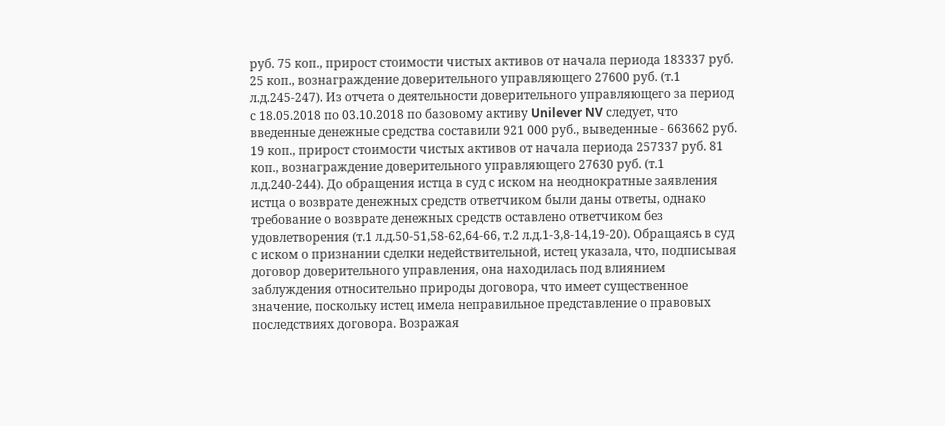руб. 75 коп., прирост стоимости чистых активов от начала периода 183337 руб. 25 коп., вознаграждение доверительного управляющего 27600 руб. (т.1 л.д.245-247). Из отчета о деятельности доверительного управляющего за период с 18.05.2018 по 03.10.2018 по базовому активу Unilever NV следует, что введенные денежные средства составили 921 000 руб., выведенные - 663662 руб. 19 коп., прирост стоимости чистых активов от начала периода 257337 руб. 81 коп., вознаграждение доверительного управляющего 27630 руб. (т.1 л.д.240-244). До обращения истца в суд с иском на неоднократные заявления истца о возврате денежных средств ответчиком были даны ответы, однако требование о возврате денежных средств оставлено ответчиком без удовлетворения (т.1 л.д.50-51,58-62,64-66, т.2 л.д.1-3,8-14,19-20). Обращаясь в суд с иском о признании сделки недействительной, истец указала, что, подписывая договор доверительного управления, она находилась под влиянием заблуждения относительно природы договора, что имеет существенное значение, поскольку истец имела неправильное представление о правовых последствиях договора. Возражая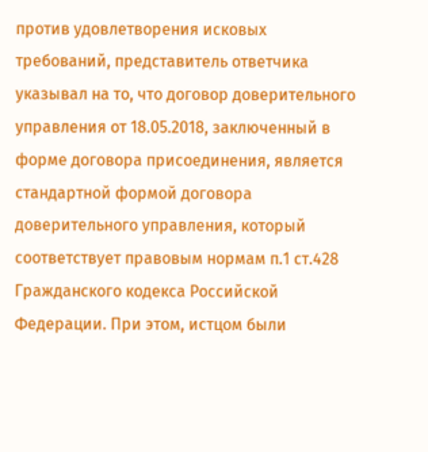против удовлетворения исковых требований, представитель ответчика указывал на то, что договор доверительного управления от 18.05.2018, заключенный в форме договора присоединения, является стандартной формой договора доверительного управления, который соответствует правовым нормам п.1 ст.428 Гражданского кодекса Российской Федерации. При этом, истцом были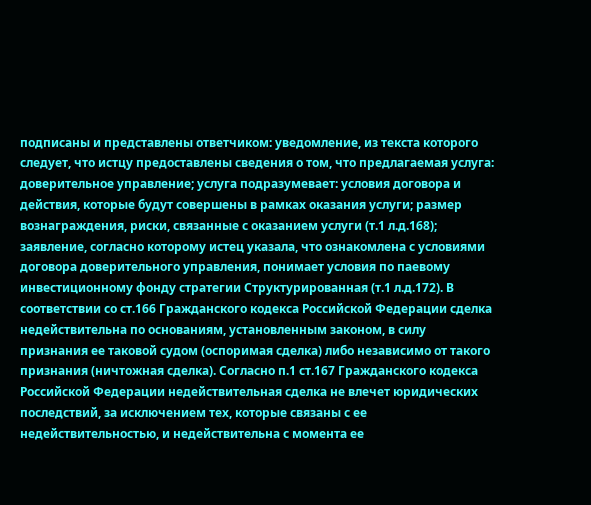подписаны и представлены ответчиком: уведомление, из текста которого следует, что истцу предоставлены сведения о том, что предлагаемая услуга: доверительное управление; услуга подразумевает: условия договора и действия, которые будут совершены в рамках оказания услуги; размер вознаграждения, риски, связанные с оказанием услуги (т.1 л.д.168); заявление, согласно которому истец указала, что ознакомлена с условиями договора доверительного управления, понимает условия по паевому инвестиционному фонду стратегии Структурированная (т.1 л.д.172). В соответствии со ст.166 Гражданского кодекса Российской Федерации сделка недействительна по основаниям, установленным законом, в силу признания ее таковой судом (оспоримая сделка) либо независимо от такого признания (ничтожная сделка). Согласно п.1 ст.167 Гражданского кодекса Российской Федерации недействительная сделка не влечет юридических последствий, за исключением тех, которые связаны с ее недействительностью, и недействительна с момента ее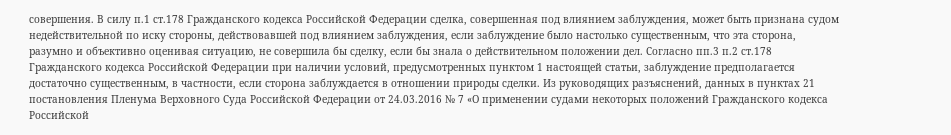совершения. В силу п.1 ст.178 Гражданского кодекса Российской Федерации сделка, совершенная под влиянием заблуждения, может быть признана судом недействительной по иску стороны, действовавшей под влиянием заблуждения, если заблуждение было настолько существенным, что эта сторона, разумно и объективно оценивая ситуацию, не совершила бы сделку, если бы знала о действительном положении дел. Согласно пп.3 п.2 ст.178 Гражданского кодекса Российской Федерации при наличии условий, предусмотренных пунктом 1 настоящей статьи, заблуждение предполагается достаточно существенным, в частности, если сторона заблуждается в отношении природы сделки. Из руководящих разъяснений, данных в пунктах 21 постановления Пленума Верховного Суда Российской Федерации от 24.03.2016 № 7 «О применении судами некоторых положений Гражданского кодекса Российской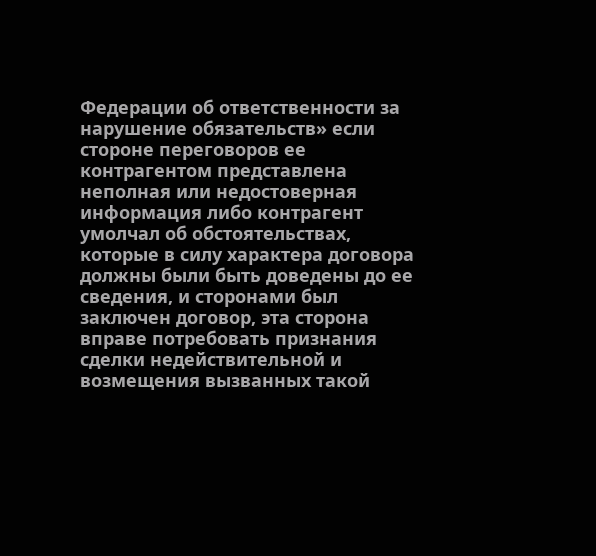Федерации об ответственности за нарушение обязательств» если стороне переговоров ее контрагентом представлена неполная или недостоверная информация либо контрагент умолчал об обстоятельствах, которые в силу характера договора должны были быть доведены до ее сведения, и сторонами был заключен договор, эта сторона вправе потребовать признания сделки недействительной и возмещения вызванных такой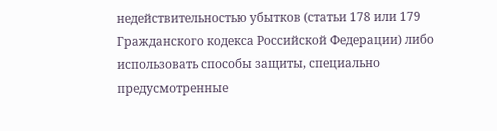недействительностью убытков (статьи 178 или 179 Гражданского кодекса Российской Федерации) либо использовать способы защиты, специально предусмотренные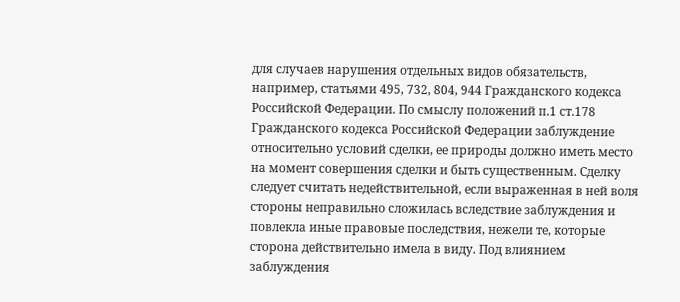для случаев нарушения отдельных видов обязательств, например, статьями 495, 732, 804, 944 Гражданского кодекса Российской Федерации. По смыслу положений п.1 ст.178 Гражданского кодекса Российской Федерации заблуждение относительно условий сделки, ее природы должно иметь место на момент совершения сделки и быть существенным. Сделку следует считать недействительной, если выраженная в ней воля стороны неправильно сложилась вследствие заблуждения и повлекла иные правовые последствия, нежели те, которые сторона действительно имела в виду. Под влиянием заблуждения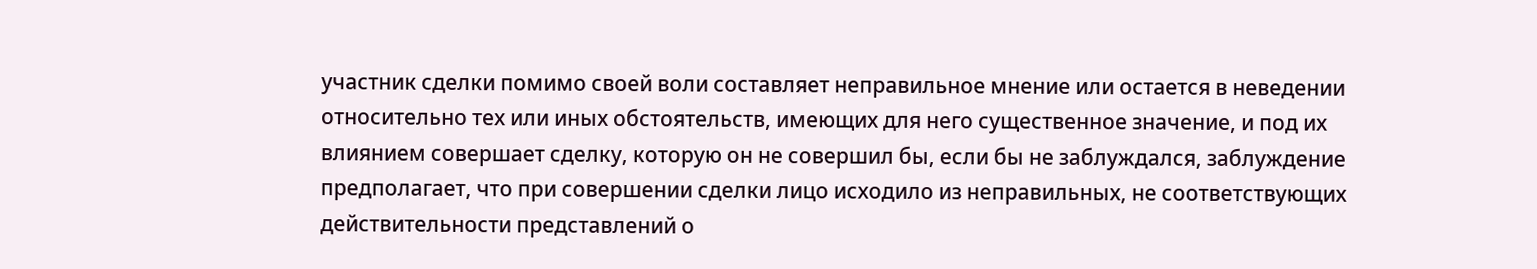участник сделки помимо своей воли составляет неправильное мнение или остается в неведении относительно тех или иных обстоятельств, имеющих для него существенное значение, и под их влиянием совершает сделку, которую он не совершил бы, если бы не заблуждался, заблуждение предполагает, что при совершении сделки лицо исходило из неправильных, не соответствующих действительности представлений о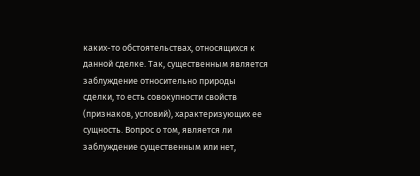каких-то обстоятельствах, относящихся к данной сделке. Так, существенным является заблуждение относительно природы сделки, то есть совокупности свойств (признаков, условий), характеризующих ее сущность. Вопрос о том, является ли заблуждение существенным или нет,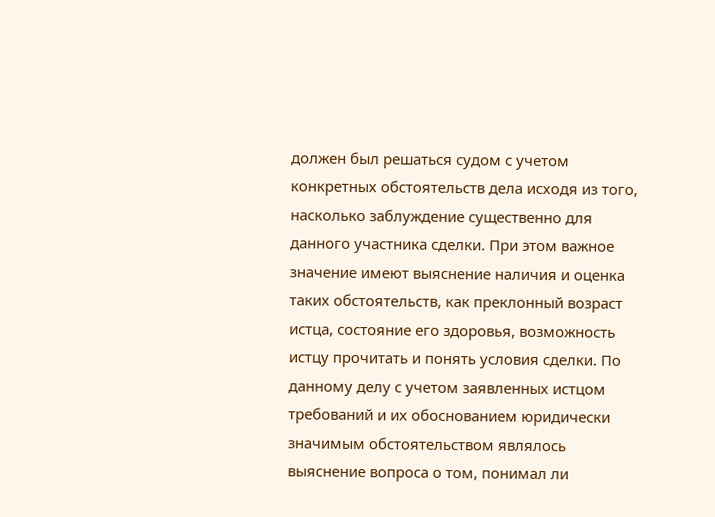должен был решаться судом с учетом конкретных обстоятельств дела исходя из того, насколько заблуждение существенно для данного участника сделки. При этом важное значение имеют выяснение наличия и оценка таких обстоятельств, как преклонный возраст истца, состояние его здоровья, возможность истцу прочитать и понять условия сделки. По данному делу с учетом заявленных истцом требований и их обоснованием юридически значимым обстоятельством являлось выяснение вопроса о том, понимал ли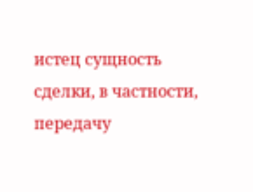истец сущность сделки, в частности, передачу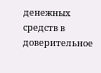денежных средств в доверительное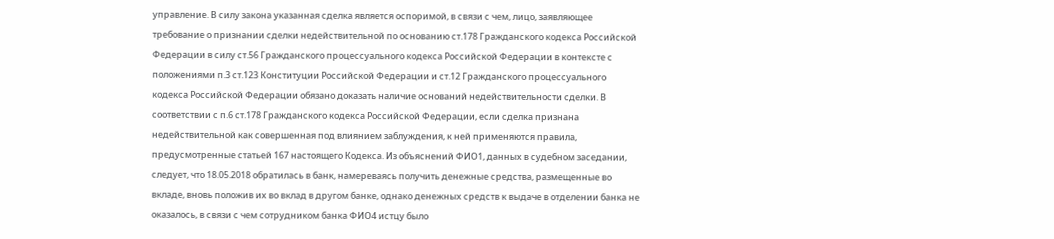управление. В силу закона указанная сделка является оспоримой, в связи с чем, лицо, заявляющее требование о признании сделки недействительной по основанию ст.178 Гражданского кодекса Российской Федерации в силу ст.56 Гражданского процессуального кодекса Российской Федерации в контексте с положениями п.3 ст.123 Конституции Российской Федерации и ст.12 Гражданского процессуального кодекса Российской Федерации обязано доказать наличие оснований недействительности сделки. В соответствии с п.6 ст.178 Гражданского кодекса Российской Федерации, если сделка признана недействительной как совершенная под влиянием заблуждения, к ней применяются правила, предусмотренные статьей 167 настоящего Кодекса. Из объяснений ФИО1, данных в судебном заседании, следует, что 18.05.2018 обратилась в банк, намереваясь получить денежные средства, размещенные во вкладе, вновь положив их во вклад в другом банке, однако денежных средств к выдаче в отделении банка не оказалось, в связи с чем сотрудником банка ФИО4 истцу было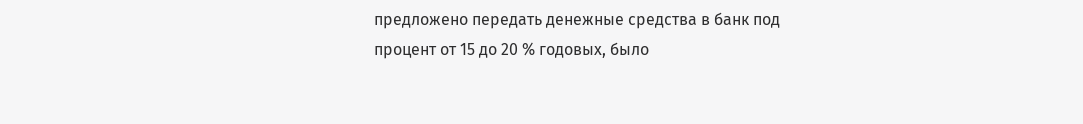предложено передать денежные средства в банк под процент от 15 до 20 % годовых, было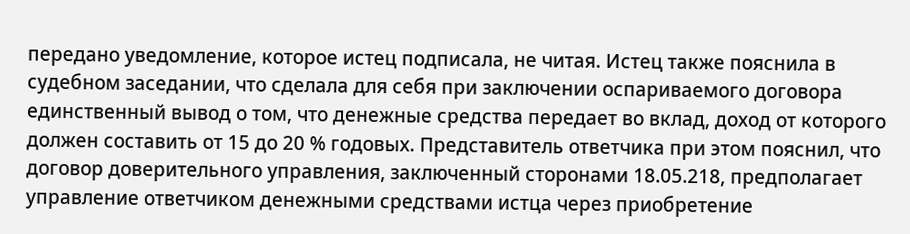передано уведомление, которое истец подписала, не читая. Истец также пояснила в судебном заседании, что сделала для себя при заключении оспариваемого договора единственный вывод о том, что денежные средства передает во вклад, доход от которого должен составить от 15 до 20 % годовых. Представитель ответчика при этом пояснил, что договор доверительного управления, заключенный сторонами 18.05.218, предполагает управление ответчиком денежными средствами истца через приобретение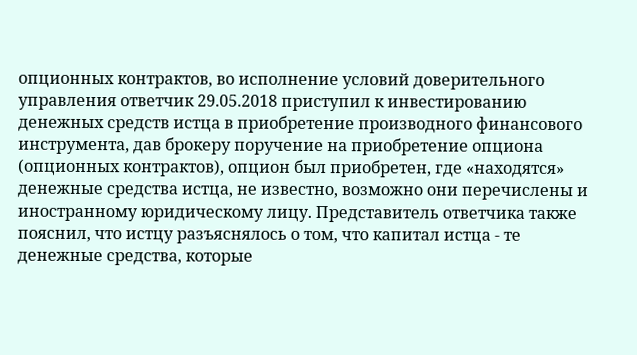опционных контрактов, во исполнение условий доверительного управления ответчик 29.05.2018 приступил к инвестированию денежных средств истца в приобретение производного финансового инструмента, дав брокеру поручение на приобретение опциона (опционных контрактов), опцион был приобретен, где «находятся» денежные средства истца, не известно, возможно они перечислены и иностранному юридическому лицу. Представитель ответчика также пояснил, что истцу разъяснялось о том, что капитал истца - те денежные средства, которые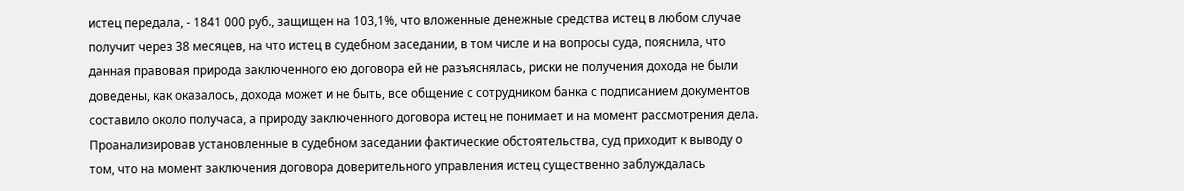истец передала, - 1841 000 руб., защищен на 103,1%, что вложенные денежные средства истец в любом случае получит через 38 месяцев, на что истец в судебном заседании, в том числе и на вопросы суда, пояснила, что данная правовая природа заключенного ею договора ей не разъяснялась, риски не получения дохода не были доведены, как оказалось, дохода может и не быть, все общение с сотрудником банка с подписанием документов составило около получаса, а природу заключенного договора истец не понимает и на момент рассмотрения дела. Проанализировав установленные в судебном заседании фактические обстоятельства, суд приходит к выводу о том, что на момент заключения договора доверительного управления истец существенно заблуждалась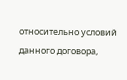относительно условий данного договора,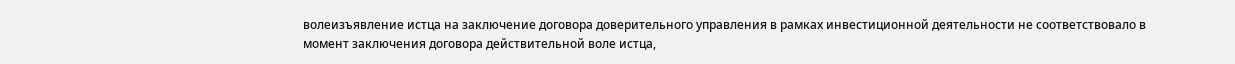волеизъявление истца на заключение договора доверительного управления в рамках инвестиционной деятельности не соответствовало в момент заключения договора действительной воле истца,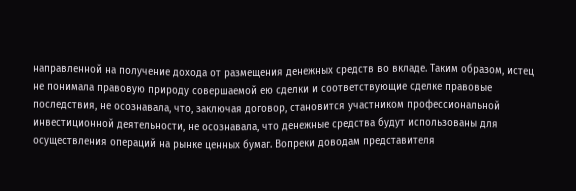направленной на получение дохода от размещения денежных средств во вкладе. Таким образом, истец не понимала правовую природу совершаемой ею сделки и соответствующие сделке правовые последствия, не осознавала, что, заключая договор, становится участником профессиональной инвестиционной деятельности, не осознавала, что денежные средства будут использованы для осуществления операций на рынке ценных бумаг. Вопреки доводам представителя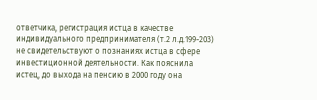ответчика, регистрация истца в качестве индивидуального предпринимателя (т.2 л.д.199-203) не свидетельствуют о познаниях истца в сфере инвестиционной деятельности. Как пояснила истец, до выхода на пенсию в 2000 году она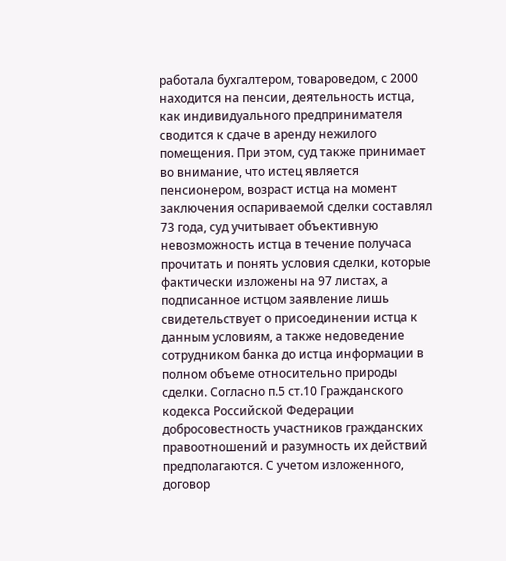работала бухгалтером, товароведом, с 2000 находится на пенсии, деятельность истца, как индивидуального предпринимателя сводится к сдаче в аренду нежилого помещения. При этом, суд также принимает во внимание, что истец является пенсионером, возраст истца на момент заключения оспариваемой сделки составлял 73 года, суд учитывает объективную невозможность истца в течение получаса прочитать и понять условия сделки, которые фактически изложены на 97 листах, а подписанное истцом заявление лишь свидетельствует о присоединении истца к данным условиям, а также недоведение сотрудником банка до истца информации в полном объеме относительно природы сделки. Согласно п.5 ст.10 Гражданского кодекса Российской Федерации добросовестность участников гражданских правоотношений и разумность их действий предполагаются. С учетом изложенного, договор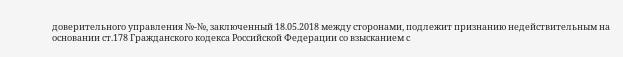доверительного управления №-№, заключенный 18.05.2018 между сторонами, подлежит признанию недействительным на основании ст.178 Гражданского кодекса Российской Федерации со взысканием с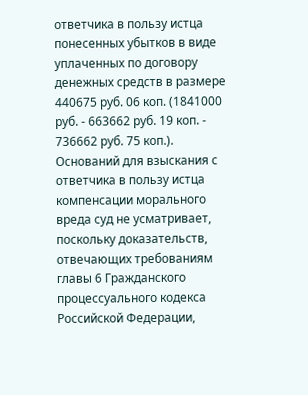ответчика в пользу истца понесенных убытков в виде уплаченных по договору денежных средств в размере 440675 руб. 06 коп. (1841000 руб. - 663662 руб. 19 коп. - 736662 руб. 75 коп.). Оснований для взыскания с ответчика в пользу истца компенсации морального вреда суд не усматривает, поскольку доказательств, отвечающих требованиям главы 6 Гражданского процессуального кодекса Российской Федерации,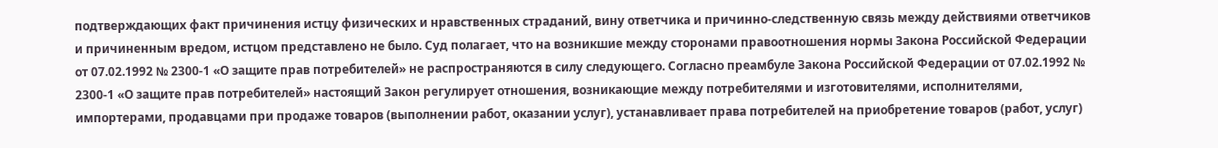подтверждающих факт причинения истцу физических и нравственных страданий, вину ответчика и причинно-следственную связь между действиями ответчиков и причиненным вредом, истцом представлено не было. Суд полагает, что на возникшие между сторонами правоотношения нормы Закона Российской Федерации от 07.02.1992 № 2300-1 «О защите прав потребителей» не распространяются в силу следующего. Согласно преамбуле Закона Российской Федерации от 07.02.1992 № 2300-1 «О защите прав потребителей» настоящий Закон регулирует отношения, возникающие между потребителями и изготовителями, исполнителями, импортерами, продавцами при продаже товаров (выполнении работ, оказании услуг), устанавливает права потребителей на приобретение товаров (работ, услуг)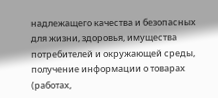надлежащего качества и безопасных для жизни, здоровья, имущества потребителей и окружающей среды, получение информации о товарах (работах,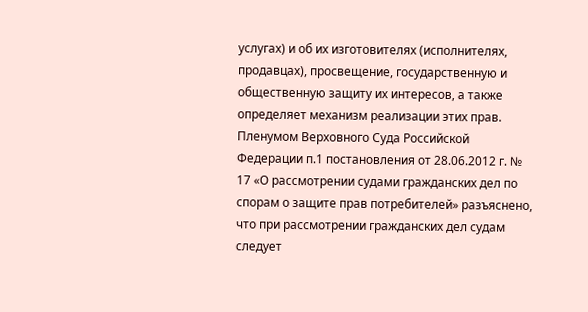услугах) и об их изготовителях (исполнителях, продавцах), просвещение, государственную и общественную защиту их интересов, а также определяет механизм реализации этих прав. Пленумом Верховного Суда Российской Федерации п.1 постановления от 28.06.2012 г. № 17 «О рассмотрении судами гражданских дел по спорам о защите прав потребителей» разъяснено, что при рассмотрении гражданских дел судам следует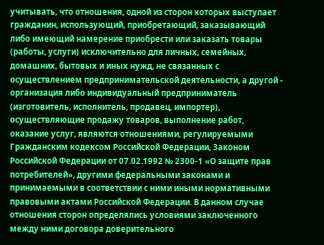учитывать, что отношения, одной из сторон которых выступает гражданин, использующий, приобретающий, заказывающий либо имеющий намерение приобрести или заказать товары (работы, услуги) исключительно для личных, семейных, домашних, бытовых и иных нужд, не связанных с осуществлением предпринимательской деятельности, а другой - организация либо индивидуальный предприниматель (изготовитель, исполнитель, продавец, импортер), осуществляющие продажу товаров, выполнение работ, оказание услуг, являются отношениями, регулируемыми Гражданским кодексом Российской Федерации, Законом Российской Федерации от 07.02.1992 № 2300-1 «О защите прав потребителей», другими федеральными законами и принимаемыми в соответствии с ними иными нормативными правовыми актами Российской Федерации. В данном случае отношения сторон определялись условиями заключенного между ними договора доверительного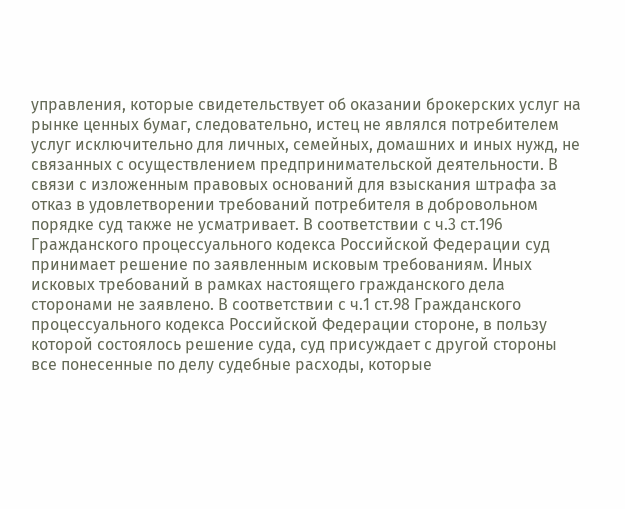управления, которые свидетельствует об оказании брокерских услуг на рынке ценных бумаг, следовательно, истец не являлся потребителем услуг исключительно для личных, семейных, домашних и иных нужд, не связанных с осуществлением предпринимательской деятельности. В связи с изложенным правовых оснований для взыскания штрафа за отказ в удовлетворении требований потребителя в добровольном порядке суд также не усматривает. В соответствии с ч.3 ст.196 Гражданского процессуального кодекса Российской Федерации суд принимает решение по заявленным исковым требованиям. Иных исковых требований в рамках настоящего гражданского дела сторонами не заявлено. В соответствии с ч.1 ст.98 Гражданского процессуального кодекса Российской Федерации стороне, в пользу которой состоялось решение суда, суд присуждает с другой стороны все понесенные по делу судебные расходы, которые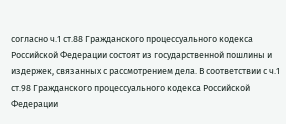согласно ч.1 ст.88 Гражданского процессуального кодекса Российской Федерации состоят из государственной пошлины и издержек, связанных с рассмотрением дела. В соответствии с ч.1 ст.98 Гражданского процессуального кодекса Российской Федерации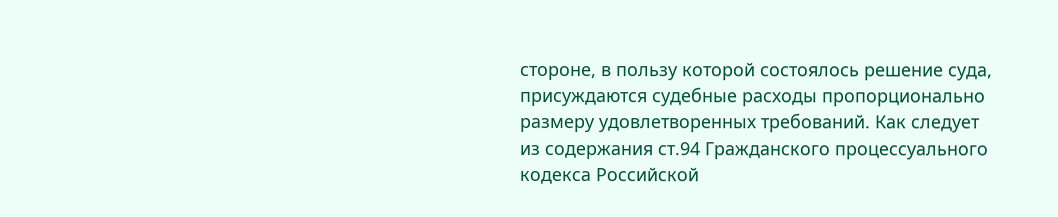стороне, в пользу которой состоялось решение суда, присуждаются судебные расходы пропорционально размеру удовлетворенных требований. Как следует из содержания ст.94 Гражданского процессуального кодекса Российской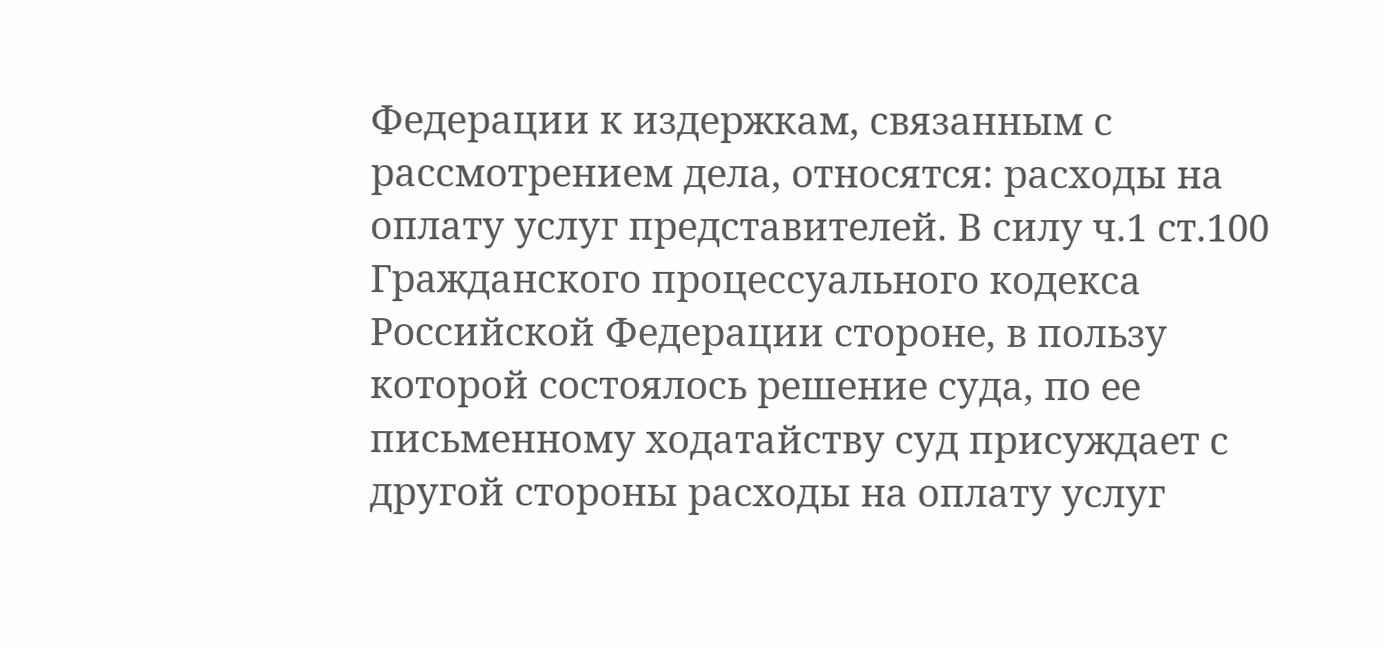Федерации к издержкам, связанным с рассмотрением дела, относятся: расходы на оплату услуг представителей. В силу ч.1 ст.100 Гражданского процессуального кодекса Российской Федерации стороне, в пользу которой состоялось решение суда, по ее письменному ходатайству суд присуждает с другой стороны расходы на оплату услуг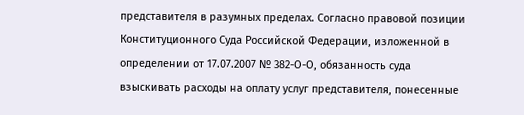представителя в разумных пределах. Согласно правовой позиции Конституционного Суда Российской Федерации, изложенной в определении от 17.07.2007 № 382-О-О, обязанность суда взыскивать расходы на оплату услуг представителя, понесенные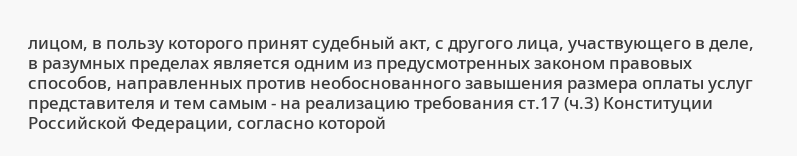лицом, в пользу которого принят судебный акт, с другого лица, участвующего в деле, в разумных пределах является одним из предусмотренных законом правовых способов, направленных против необоснованного завышения размера оплаты услуг представителя и тем самым - на реализацию требования ст.17 (ч.3) Конституции Российской Федерации, согласно которой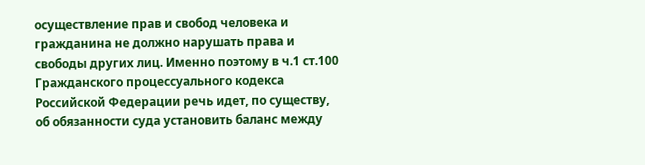осуществление прав и свобод человека и гражданина не должно нарушать права и свободы других лиц. Именно поэтому в ч.1 ст.100 Гражданского процессуального кодекса Российской Федерации речь идет, по существу, об обязанности суда установить баланс между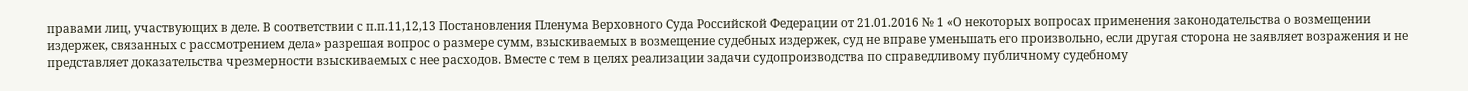правами лиц, участвующих в деле. В соответствии с п.п.11,12,13 Постановления Пленума Верховного Суда Российской Федерации от 21.01.2016 № 1 «О некоторых вопросах применения законодательства о возмещении издержек, связанных с рассмотрением дела» разрешая вопрос о размере сумм, взыскиваемых в возмещение судебных издержек, суд не вправе уменьшать его произвольно, если другая сторона не заявляет возражения и не представляет доказательства чрезмерности взыскиваемых с нее расходов. Вместе с тем в целях реализации задачи судопроизводства по справедливому публичному судебному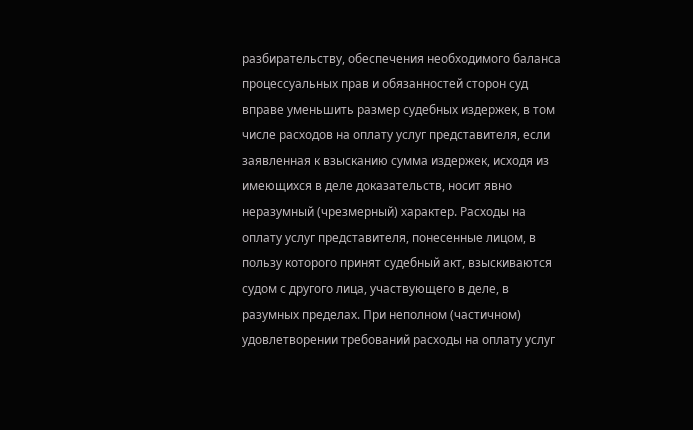разбирательству, обеспечения необходимого баланса процессуальных прав и обязанностей сторон суд вправе уменьшить размер судебных издержек, в том числе расходов на оплату услуг представителя, если заявленная к взысканию сумма издержек, исходя из имеющихся в деле доказательств, носит явно неразумный (чрезмерный) характер. Расходы на оплату услуг представителя, понесенные лицом, в пользу которого принят судебный акт, взыскиваются судом с другого лица, участвующего в деле, в разумных пределах. При неполном (частичном) удовлетворении требований расходы на оплату услуг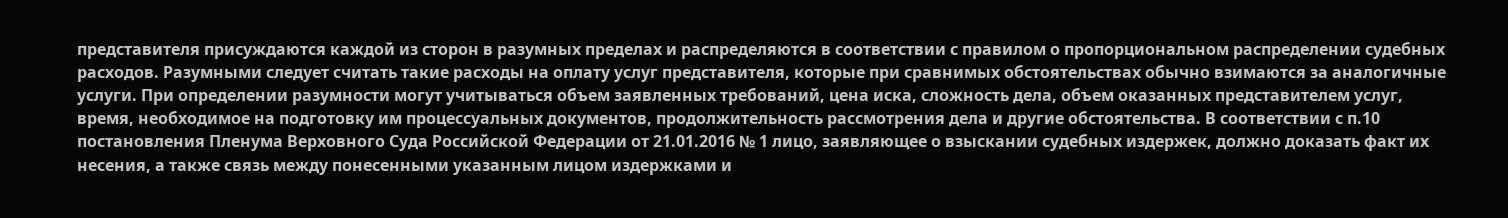представителя присуждаются каждой из сторон в разумных пределах и распределяются в соответствии с правилом о пропорциональном распределении судебных расходов. Разумными следует считать такие расходы на оплату услуг представителя, которые при сравнимых обстоятельствах обычно взимаются за аналогичные услуги. При определении разумности могут учитываться объем заявленных требований, цена иска, сложность дела, объем оказанных представителем услуг, время, необходимое на подготовку им процессуальных документов, продолжительность рассмотрения дела и другие обстоятельства. В соответствии с п.10 постановления Пленума Верховного Суда Российской Федерации от 21.01.2016 № 1 лицо, заявляющее о взыскании судебных издержек, должно доказать факт их несения, а также связь между понесенными указанным лицом издержками и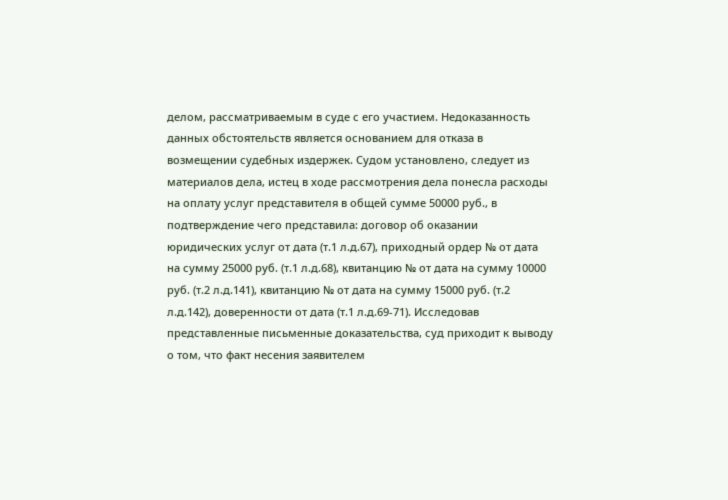делом, рассматриваемым в суде с его участием. Недоказанность данных обстоятельств является основанием для отказа в возмещении судебных издержек. Судом установлено, следует из материалов дела, истец в ходе рассмотрения дела понесла расходы на оплату услуг представителя в общей сумме 50000 руб., в подтверждение чего представила: договор об оказании юридических услуг от дата (т.1 л.д.67), приходный ордер № от дата на сумму 25000 руб. (т.1 л.д.68), квитанцию № от дата на сумму 10000 руб. (т.2 л.д.141), квитанцию № от дата на сумму 15000 руб. (т.2 л.д.142), доверенности от дата (т.1 л.д.69-71). Исследовав представленные письменные доказательства, суд приходит к выводу о том, что факт несения заявителем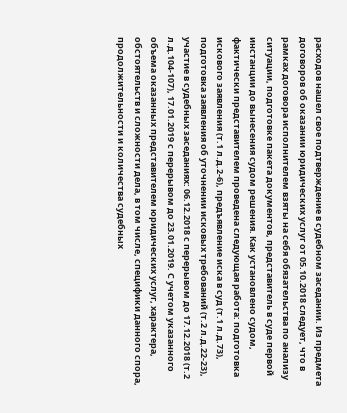расходов нашел свое подтверждение в судебном заседании. Из предмета договоров об оказании юридических услуг от 05.10.2018 следует, что в рамках договора исполнителем взяты на себя обязательства по анализу ситуации, подготовке пакета документов, представитель в суде первой инстанции до вынесения судом решения. Как установлено судом, фактически представителем проведена следующая работа: подготовка искового заявления (т.1 л.д.2-6), предъявление иска в суд (т.1 л.д.73), подготовка заявления об уточнении исковых требований (т.2 л.д.22-23), участие в судебных заседаниях: 06.12.2018 с перерывом до 17.12.2018 (т.2 л.д.104-107), 17.01.2019 с перерывом до 23.01.2019. С учетом указанного объема оказанных представителем юридических услуг, характера, обстоятельств и сложности дела, в том числе, специфики данного спора, продолжительности и количества судебных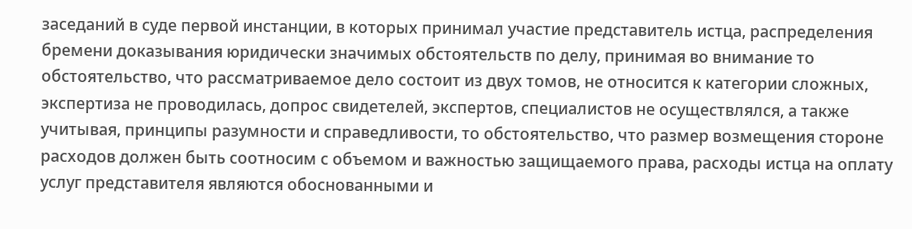заседаний в суде первой инстанции, в которых принимал участие представитель истца, распределения бремени доказывания юридически значимых обстоятельств по делу, принимая во внимание то обстоятельство, что рассматриваемое дело состоит из двух томов, не относится к категории сложных, экспертиза не проводилась, допрос свидетелей, экспертов, специалистов не осуществлялся, а также учитывая, принципы разумности и справедливости, то обстоятельство, что размер возмещения стороне расходов должен быть соотносим с объемом и важностью защищаемого права, расходы истца на оплату услуг представителя являются обоснованными и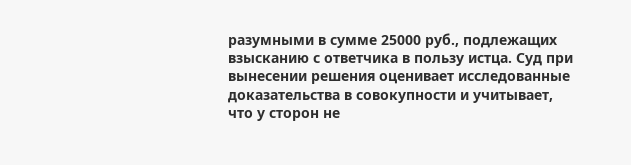разумными в сумме 25000 руб., подлежащих взысканию с ответчика в пользу истца. Суд при вынесении решения оценивает исследованные доказательства в совокупности и учитывает, что у сторон не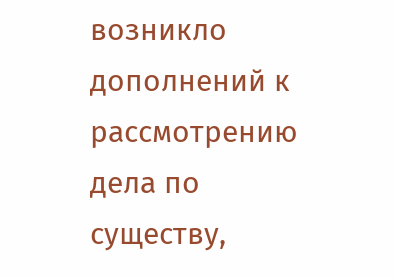возникло дополнений к рассмотрению дела по существу,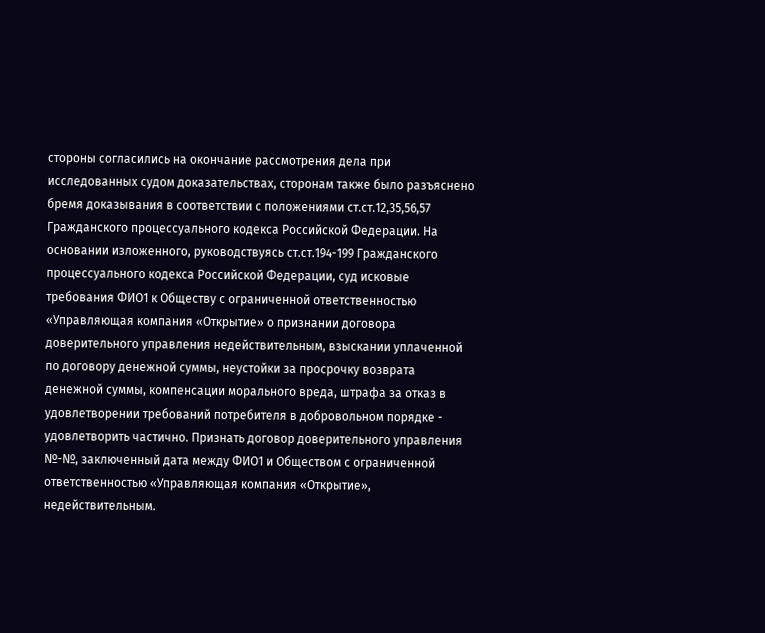стороны согласились на окончание рассмотрения дела при исследованных судом доказательствах, сторонам также было разъяснено бремя доказывания в соответствии с положениями ст.ст.12,35,56,57 Гражданского процессуального кодекса Российской Федерации. На основании изложенного, руководствуясь ст.ст.194-199 Гражданского процессуального кодекса Российской Федерации, суд исковые требования ФИО1 к Обществу с ограниченной ответственностью «Управляющая компания «Открытие» о признании договора доверительного управления недействительным, взыскании уплаченной по договору денежной суммы, неустойки за просрочку возврата денежной суммы, компенсации морального вреда, штрафа за отказ в удовлетворении требований потребителя в добровольном порядке - удовлетворить частично. Признать договор доверительного управления №-№, заключенный дата между ФИО1 и Обществом с ограниченной ответственностью «Управляющая компания «Открытие», недействительным.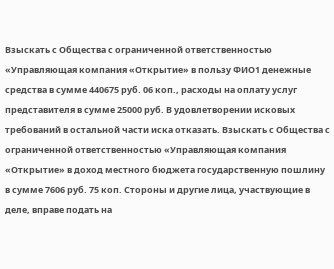Взыскать с Общества с ограниченной ответственностью «Управляющая компания «Открытие» в пользу ФИО1 денежные средства в сумме 440675 руб. 06 коп., расходы на оплату услуг представителя в сумме 25000 руб. В удовлетворении исковых требований в остальной части иска отказать. Взыскать с Общества с ограниченной ответственностью «Управляющая компания «Открытие» в доход местного бюджета государственную пошлину в сумме 7606 руб. 75 коп. Стороны и другие лица, участвующие в деле, вправе подать на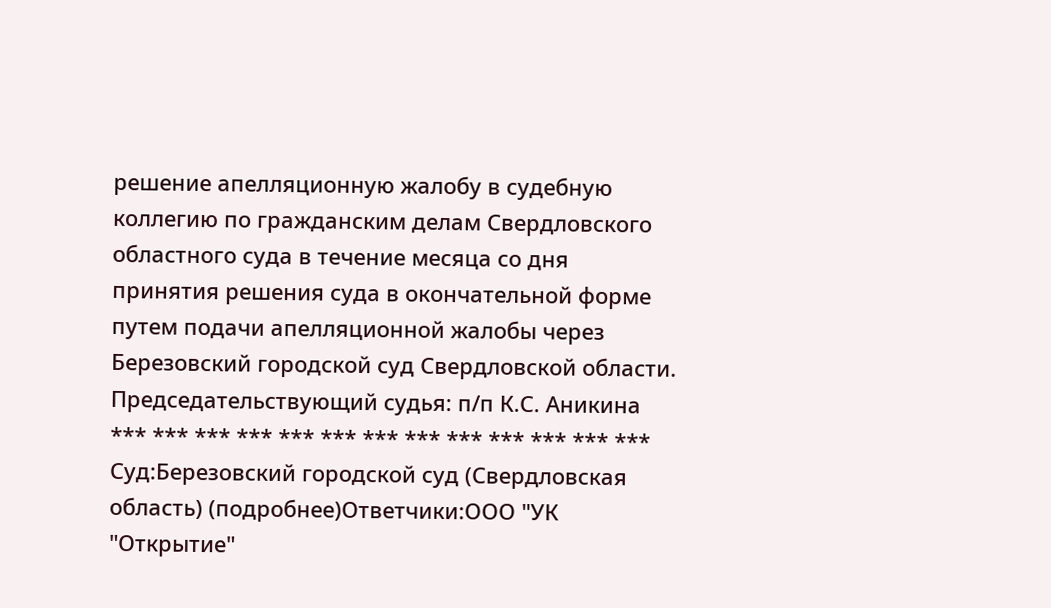решение апелляционную жалобу в судебную коллегию по гражданским делам Свердловского областного суда в течение месяца со дня принятия решения суда в окончательной форме путем подачи апелляционной жалобы через Березовский городской суд Свердловской области. Председательствующий судья: п/п К.С. Аникина *** *** *** *** *** *** *** *** *** *** *** *** *** Суд:Березовский городской суд (Свердловская область) (подробнее)Ответчики:ООО "УК "Открытие"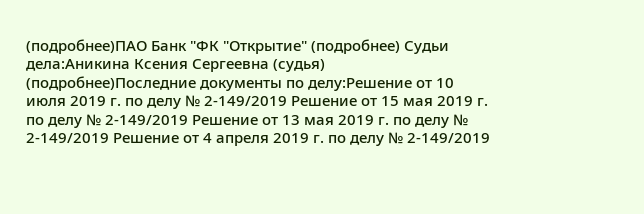(подробнее)ПАО Банк "ФК "Открытие" (подробнее) Судьи дела:Аникина Ксения Сергеевна (судья) (подробнее)Последние документы по делу:Решение от 10 июля 2019 г. по делу № 2-149/2019 Решение от 15 мая 2019 г. по делу № 2-149/2019 Решение от 13 мая 2019 г. по делу № 2-149/2019 Решение от 4 апреля 2019 г. по делу № 2-149/2019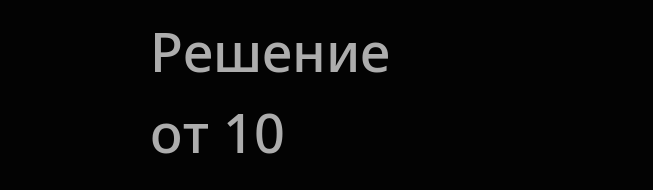Решение от 10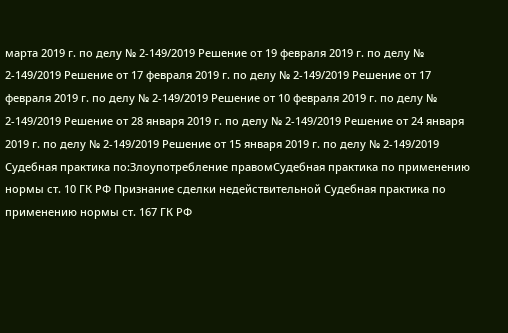марта 2019 г. по делу № 2-149/2019 Решение от 19 февраля 2019 г. по делу № 2-149/2019 Решение от 17 февраля 2019 г. по делу № 2-149/2019 Решение от 17 февраля 2019 г. по делу № 2-149/2019 Решение от 10 февраля 2019 г. по делу № 2-149/2019 Решение от 28 января 2019 г. по делу № 2-149/2019 Решение от 24 января 2019 г. по делу № 2-149/2019 Решение от 15 января 2019 г. по делу № 2-149/2019 Судебная практика по:Злоупотребление правомСудебная практика по применению нормы ст. 10 ГК РФ Признание сделки недействительной Судебная практика по применению нормы ст. 167 ГК РФ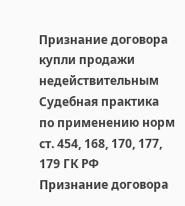Признание договора купли продажи недействительным Судебная практика по применению норм ст. 454, 168, 170, 177, 179 ГК РФ
Признание договора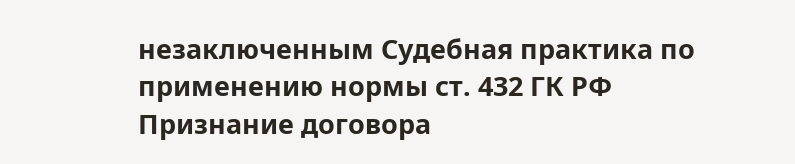незаключенным Судебная практика по применению нормы ст. 432 ГК РФ Признание договора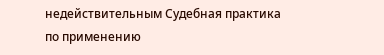недействительным Судебная практика по применению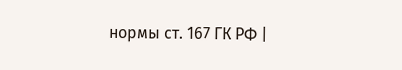нормы ст. 167 ГК РФ |